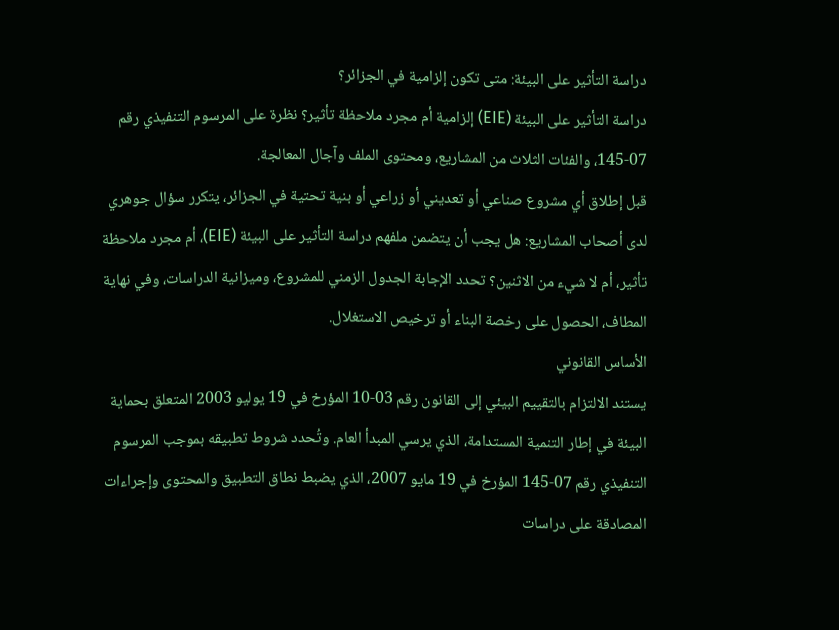دراسة التأثير على البيئة: متى تكون إلزامية في الجزائر؟
دراسة التأثير على البيئة (EIE) إلزامية أم مجرد ملاحظة تأثير؟ نظرة على المرسوم التنفيذي رقم 07-145، والفئات الثلاث من المشاريع، ومحتوى الملف وآجال المعالجة.
قبل إطلاق أي مشروع صناعي أو تعديني أو زراعي أو بنية تحتية في الجزائر، يتكرر سؤال جوهري لدى أصحاب المشاريع: هل يجب أن يتضمن ملفهم دراسة التأثير على البيئة (EIE)، أم مجرد ملاحظة تأثير، أم لا شيء من الاثنين؟ تحدد الإجابة الجدول الزمني للمشروع، وميزانية الدراسات، وفي نهاية المطاف، الحصول على رخصة البناء أو ترخيص الاستغلال.
الأساس القانوني
يستند الالتزام بالتقييم البيئي إلى القانون رقم 03-10 المؤرخ في 19 يوليو 2003 المتعلق بحماية البيئة في إطار التنمية المستدامة، الذي يرسي المبدأ العام. وتُحدد شروط تطبيقه بموجب المرسوم التنفيذي رقم 07-145 المؤرخ في 19 مايو 2007، الذي يضبط نطاق التطبيق والمحتوى وإجراءات المصادقة على دراسات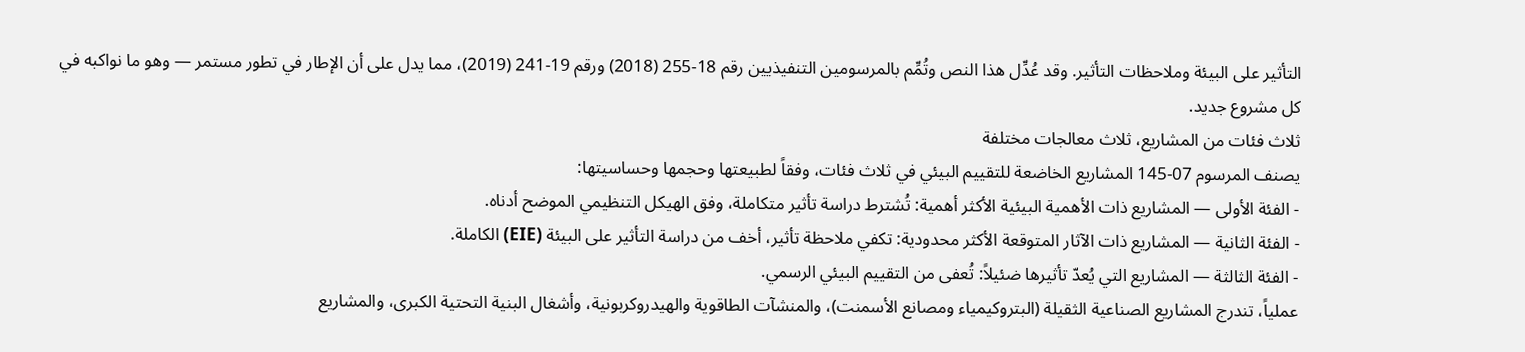التأثير على البيئة وملاحظات التأثير. وقد عُدِّل هذا النص وتُمِّم بالمرسومين التنفيذيين رقم 18-255 (2018) ورقم 19-241 (2019)، مما يدل على أن الإطار في تطور مستمر — وهو ما نواكبه في كل مشروع جديد.
ثلاث فئات من المشاريع، ثلاث معالجات مختلفة
يصنف المرسوم 07-145 المشاريع الخاضعة للتقييم البيئي في ثلاث فئات، وفقاً لطبيعتها وحجمها وحساسيتها:
- الفئة الأولى — المشاريع ذات الأهمية البيئية الأكثر أهمية: تُشترط دراسة تأثير متكاملة، وفق الهيكل التنظيمي الموضح أدناه.
- الفئة الثانية — المشاريع ذات الآثار المتوقعة الأكثر محدودية: تكفي ملاحظة تأثير، أخف من دراسة التأثير على البيئة (EIE) الكاملة.
- الفئة الثالثة — المشاريع التي يُعدّ تأثيرها ضئيلاً: تُعفى من التقييم البيئي الرسمي.
عملياً، تندرج المشاريع الصناعية الثقيلة (البتروكيمياء ومصانع الأسمنت)، والمنشآت الطاقوية والهيدروكربونية، وأشغال البنية التحتية الكبرى، والمشاريع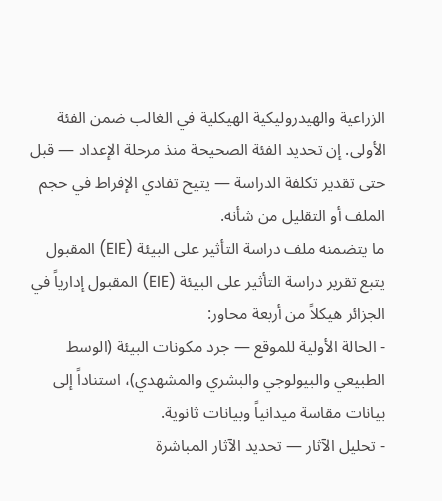الزراعية والهيدروليكية الهيكلية في الغالب ضمن الفئة الأولى. إن تحديد الفئة الصحيحة منذ مرحلة الإعداد — قبل حتى تقدير تكلفة الدراسة — يتيح تفادي الإفراط في حجم الملف أو التقليل من شأنه.
ما يتضمنه ملف دراسة التأثير على البيئة (EIE) المقبول
يتبع تقرير دراسة التأثير على البيئة (EIE) المقبول إدارياً في الجزائر هيكلاً من أربعة محاور:
- الحالة الأولية للموقع — جرد مكونات البيئة (الوسط الطبيعي والبيولوجي والبشري والمشهدي)، استناداً إلى بيانات مقاسة ميدانياً وبيانات ثانوية.
- تحليل الآثار — تحديد الآثار المباشرة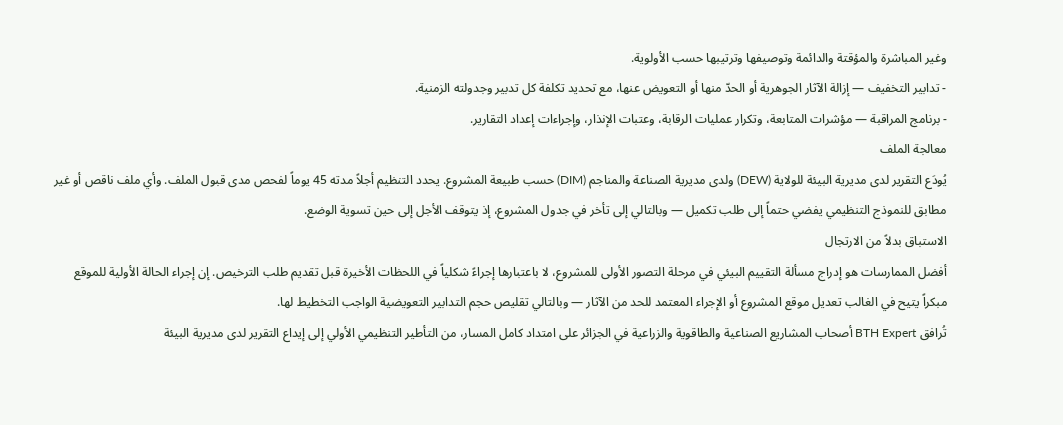وغير المباشرة والمؤقتة والدائمة وتوصيفها وترتيبها حسب الأولوية.
- تدابير التخفيف — إزالة الآثار الجوهرية أو الحدّ منها أو التعويض عنها، مع تحديد تكلفة كل تدبير وجدولته الزمنية.
- برنامج المراقبة — مؤشرات المتابعة، وتكرار عمليات الرقابة، وعتبات الإنذار، وإجراءات إعداد التقارير.
معالجة الملف
يُودَع التقرير لدى مديرية البيئة للولاية (DEW) ولدى مديرية الصناعة والمناجم (DIM) حسب طبيعة المشروع. يحدد التنظيم أجلاً مدته 45 يوماً لفحص مدى قبول الملف. وأي ملف ناقص أو غير مطابق للنموذج التنظيمي يفضي حتماً إلى طلب تكميل — وبالتالي إلى تأخر في جدول المشروع، إذ يتوقف الأجل إلى حين تسوية الوضع.
الاستباق بدلاً من الارتجال
أفضل الممارسات هو إدراج مسألة التقييم البيئي في مرحلة التصور الأولى للمشروع، لا باعتبارها إجراءً شكلياً في اللحظات الأخيرة قبل تقديم طلب الترخيص. إن إجراء الحالة الأولية للموقع مبكراً يتيح في الغالب تعديل موقع المشروع أو الإجراء المعتمد للحد من الآثار — وبالتالي تقليص حجم التدابير التعويضية الواجب التخطيط لها.
تُرافق BTH Expert أصحاب المشاريع الصناعية والطاقوية والزراعية في الجزائر على امتداد كامل المسار، من التأطير التنظيمي الأولي إلى إيداع التقرير لدى مديرية البيئة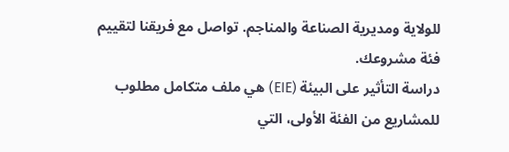للولاية ومديرية الصناعة والمناجم. تواصل مع فريقنا لتقييم فئة مشروعك.
دراسة التأثير على البيئة (EIE) هي ملف متكامل مطلوب للمشاريع من الفئة الأولى، التي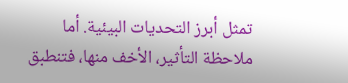تمثل أبرز التحديات البيئية. أما ملاحظة التأثير، الأخف منها، فتنطبق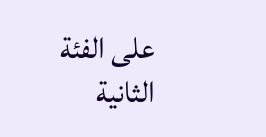على الفئة الثانية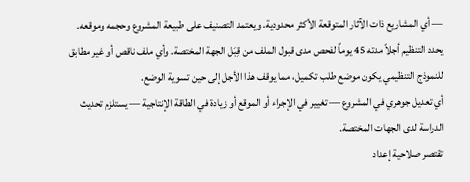— أي المشاريع ذات الآثار المتوقعة الأكثر محدودية. ويعتمد التصنيف على طبيعة المشروع وحجمه وموقعه.
يحدد التنظيم أجلاً مدته 45 يوماً لفحص مدى قبول الملف من قِبَل الجهة المختصة. وأي ملف ناقص أو غير مطابق للنموذج التنظيمي يكون موضع طلب تكميل، مما يوقف هذا الأجل إلى حين تسوية الوضع.
أي تعديل جوهري في المشروع — تغيير في الإجراء أو الموقع أو زيادة في الطاقة الإنتاجية — يستلزم تحديث الدراسة لدى الجهات المختصة.
تقتصر صلاحية إعداد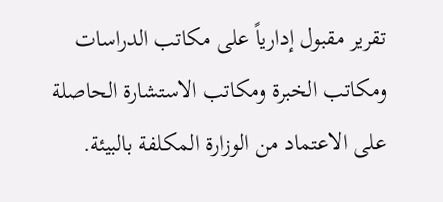تقرير مقبول إدارياً على مكاتب الدراسات ومكاتب الخبرة ومكاتب الاستشارة الحاصلة على الاعتماد من الوزارة المكلفة بالبيئة.